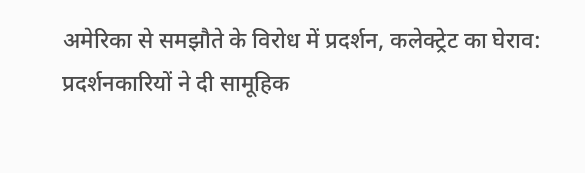अमेरिका से समझौते के विरोध में प्रदर्शन, कलेक्ट्रेट का घेराव: प्रदर्शनकारियों ने दी सामूहिक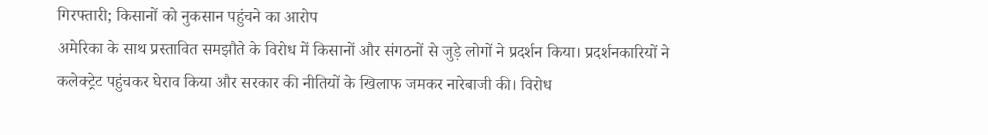गिरफ्तारी; किसानों को नुकसान पहुंचने का आरोप
अमेरिका के साथ प्रस्तावित समझौते के विरोध में किसानों और संगठनों से जुड़े लोगों ने प्रदर्शन किया। प्रदर्शनकारियों ने कलेक्ट्रेट पहुंचकर घेराव किया और सरकार की नीतियों के खिलाफ जमकर नारेबाजी की। विरोध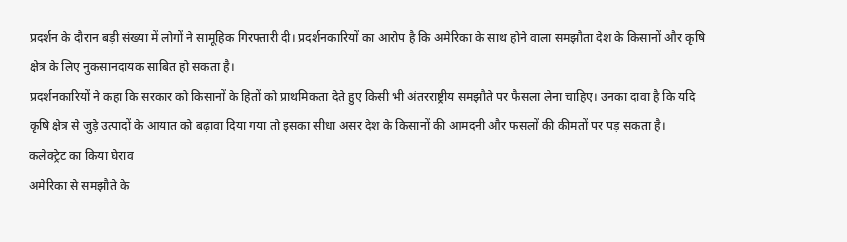प्रदर्शन के दौरान बड़ी संख्या में लोगों ने सामूहिक गिरफ्तारी दी। प्रदर्शनकारियों का आरोप है कि अमेरिका के साथ होने वाला समझौता देश के किसानों और कृषि क्षेत्र के लिए नुकसानदायक साबित हो सकता है।
प्रदर्शनकारियों ने कहा कि सरकार को किसानों के हितों को प्राथमिकता देते हुए किसी भी अंतरराष्ट्रीय समझौते पर फैसला लेना चाहिए। उनका दावा है कि यदि कृषि क्षेत्र से जुड़े उत्पादों के आयात को बढ़ावा दिया गया तो इसका सीधा असर देश के किसानों की आमदनी और फसलों की कीमतों पर पड़ सकता है।
कलेक्ट्रेट का किया घेराव
अमेरिका से समझौते के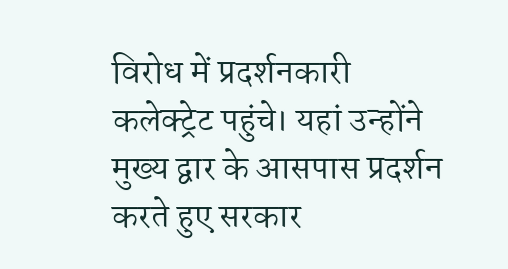विरोध में प्रदर्शनकारी कलेक्ट्रेट पहुंचे। यहां उन्होंने मुख्य द्वार के आसपास प्रदर्शन करते हुए सरकार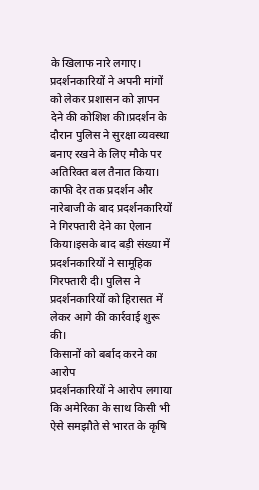के खिलाफ नारे लगाए। प्रदर्शनकारियों ने अपनी मांगों को लेकर प्रशासन को ज्ञापन देने की कोशिश की।प्रदर्शन के दौरान पुलिस ने सुरक्षा व्यवस्था बनाए रखने के लिए मौके पर अतिरिक्त बल तैनात किया। काफी देर तक प्रदर्शन और नारेबाजी के बाद प्रदर्शनकारियों ने गिरफ्तारी देने का ऐलान किया।इसके बाद बड़ी संख्या में प्रदर्शनकारियों ने सामूहिक गिरफ्तारी दी। पुलिस ने प्रदर्शनकारियों को हिरासत में लेकर आगे की कार्रवाई शुरू की।
किसानों को बर्बाद करने का आरोप
प्रदर्शनकारियों ने आरोप लगाया कि अमेरिका के साथ किसी भी ऐसे समझौते से भारत के कृषि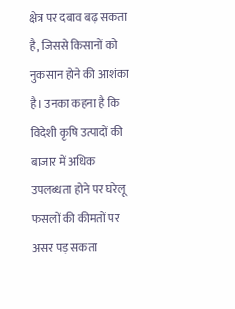क्षेत्र पर दबाव बढ़ सकता है, जिससे किसानों को नुकसान होने की आशंका है। उनका कहना है कि विदेशी कृषि उत्पादों की बाजार में अधिक उपलब्धता होने पर घरेलू फसलों की कीमतों पर असर पड़ सकता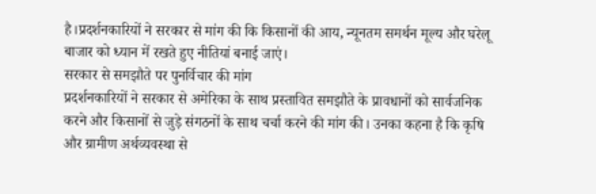है।प्रदर्शनकारियों ने सरकार से मांग की कि किसानों की आय, न्यूनतम समर्थन मूल्य और घरेलू बाजार को ध्यान में रखते हुए नीतियां बनाई जाएं।
सरकार से समझौते पर पुनर्विचार की मांग
प्रदर्शनकारियों ने सरकार से अमेरिका के साथ प्रस्तावित समझौते के प्रावधानों को सार्वजनिक करने और किसानों से जुड़े संगठनों के साथ चर्चा करने की मांग की। उनका कहना है कि कृषि और ग्रामीण अर्थव्यवस्था से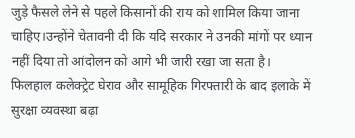जुड़े फैसले लेने से पहले किसानों की राय को शामिल किया जाना चाहिए।उन्होंने चेतावनी दी कि यदि सरकार ने उनकी मांगों पर ध्यान नहीं दिया तो आंदोलन को आगे भी जारी रखा जा सता है।
फिलहाल कलेक्ट्रेट घेराव और सामूहिक गिरफ्तारी के बाद इलाके में सुरक्षा व्यवस्था बढ़ा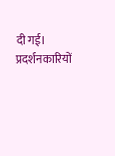दी गई। प्रदर्शनकारियों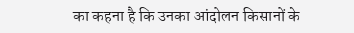का कहना है कि उनका आंदोलन किसानों के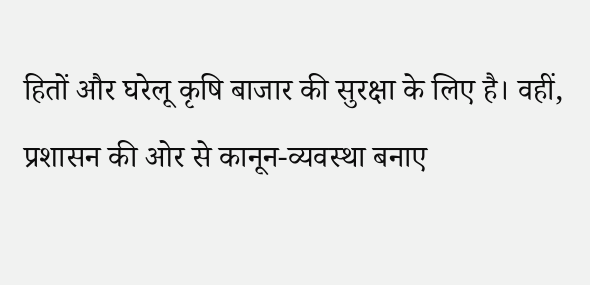हितों और घरेलू कृषि बाजार की सुरक्षा के लिए है। वहीं, प्रशासन की ओर से कानून-व्यवस्था बनाए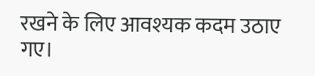रखने के लिए आवश्यक कदम उठाए गए।